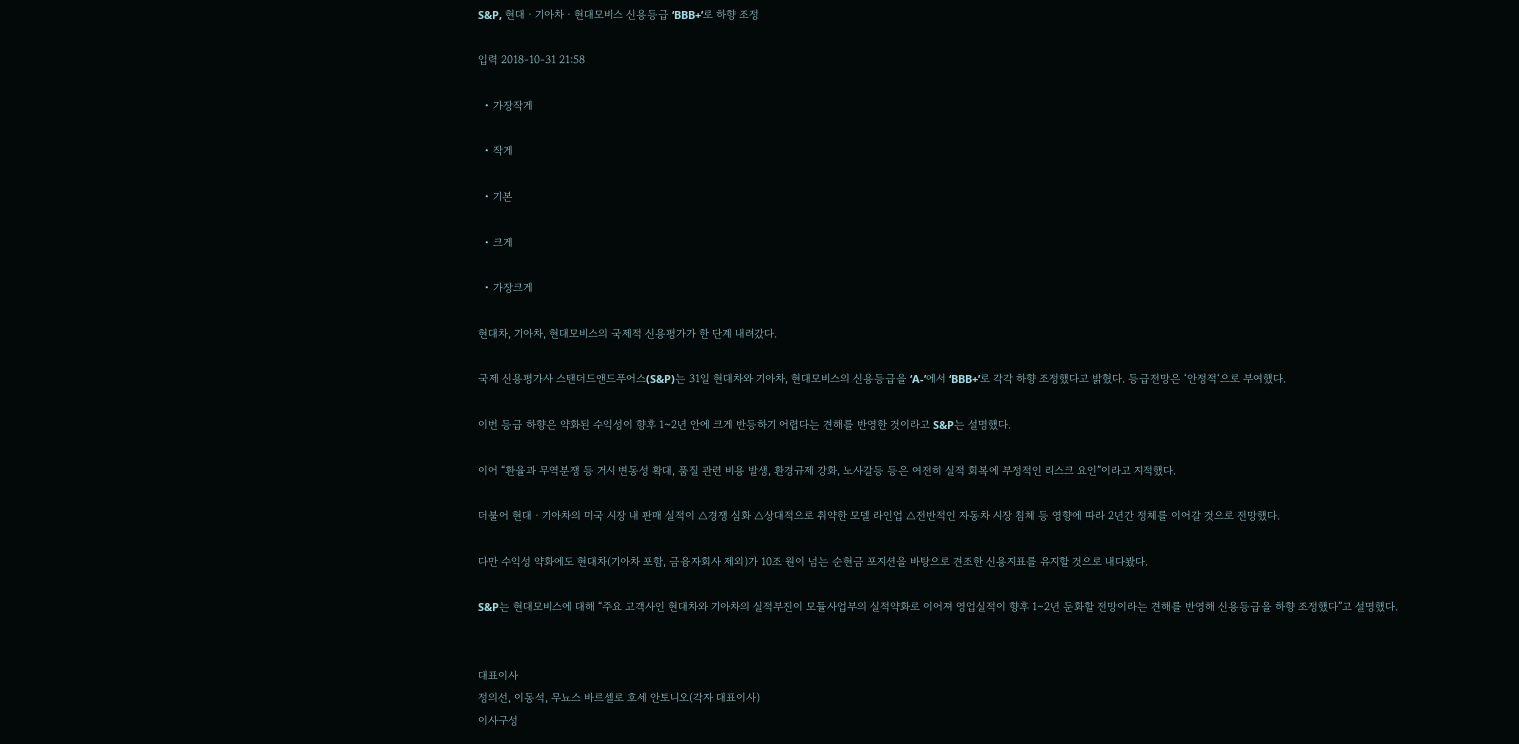S&P, 현대ㆍ기아차ㆍ현대모비스 신용등급 ‘BBB+’로 하향 조정

입력 2018-10-31 21:58

  • 가장작게

  • 작게

  • 기본

  • 크게

  • 가장크게

현대차, 기아차, 현대모비스의 국제적 신용평가가 한 단계 내려갔다.

국제 신용평가사 스탠더드앤드푸어스(S&P)는 31일 현대차와 기아차, 현대모비스의 신용등급을 ‘A-’에서 ‘BBB+’로 각각 하향 조정했다고 밝혔다. 등급전망은 ‘안정적‘으로 부여했다.

이번 등급 하향은 약화된 수익성이 향후 1~2년 안에 크게 반등하기 어렵다는 견해를 반영한 것이라고 S&P는 설명했다.

이어 “환율과 무역분쟁 등 거시 변동성 확대, 품질 관련 비용 발생, 환경규제 강화, 노사갈등 등은 여전히 실적 회복에 부정적인 리스크 요인”이라고 지적했다.

더불어 현대ㆍ기아차의 미국 시장 내 판매 실적이 △경쟁 심화 △상대적으로 취약한 모델 라인업 △전반적인 자동차 시장 침체 등 영향에 따라 2년간 정체를 이어갈 것으로 전망했다.

다만 수익성 약화에도 현대차(기아차 포함, 금융자회사 제외)가 10조 원이 넘는 순현금 포지션을 바탕으로 견조한 신용지표를 유지할 것으로 내다봤다.

S&P는 현대모비스에 대해 “주요 고객사인 현대차와 기아차의 실적부진이 모듈사업부의 실적약화로 이어져 영업실적이 향후 1∼2년 둔화할 전망이라는 견해를 반영해 신용등급을 하향 조정했다”고 설명했다.


대표이사
정의선, 이동석, 무뇨스 바르셀로 호세 안토니오(각자 대표이사)
이사구성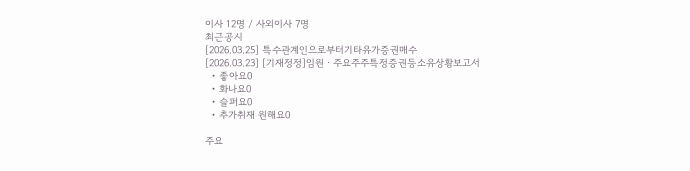이사 12명 / 사외이사 7명
최근공시
[2026.03.25] 특수관계인으로부터기타유가증권매수
[2026.03.23] [기재정정]임원ㆍ주요주주특정증권등소유상황보고서
  • 좋아요0
  • 화나요0
  • 슬퍼요0
  • 추가취재 원해요0

주요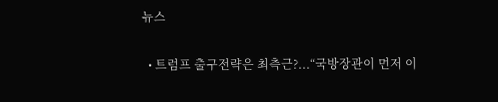뉴스

  • 트럼프 출구전략은 최측근?...“국방장관이 먼저 이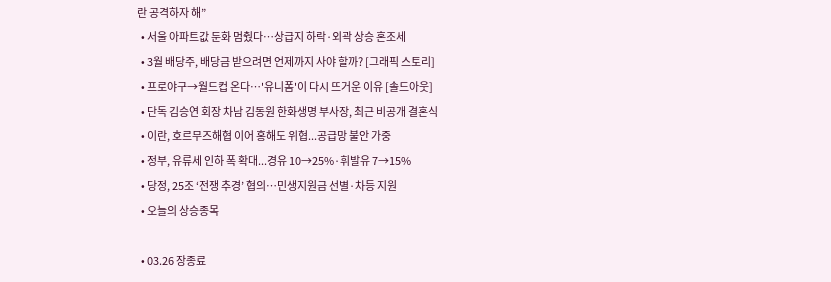란 공격하자 해”
  • 서울 아파트값 둔화 멈췄다⋯상급지 하락·외곽 상승 혼조세
  • 3월 배당주, 배당금 받으려면 언제까지 사야 할까? [그래픽 스토리]
  • 프로야구→월드컵 온다⋯'유니폼'이 다시 뜨거운 이유 [솔드아웃]
  • 단독 김승연 회장 차남 김동원 한화생명 부사장, 최근 비공개 결혼식
  • 이란, 호르무즈해협 이어 홍해도 위협...공급망 불안 가중
  • 정부, 유류세 인하 폭 확대...경유 10→25%·휘발유 7→15%
  • 당정, 25조 ‘전쟁 추경’ 협의…민생지원금 선별·차등 지원
  • 오늘의 상승종목

  • 03.26 장종료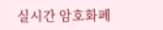실시간 암호화폐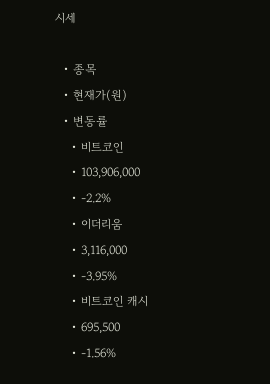시세

  • 종목
  • 현재가(원)
  • 변동률
    • 비트코인
    • 103,906,000
    • -2.2%
    • 이더리움
    • 3,116,000
    • -3.95%
    • 비트코인 캐시
    • 695,500
    • -1.56%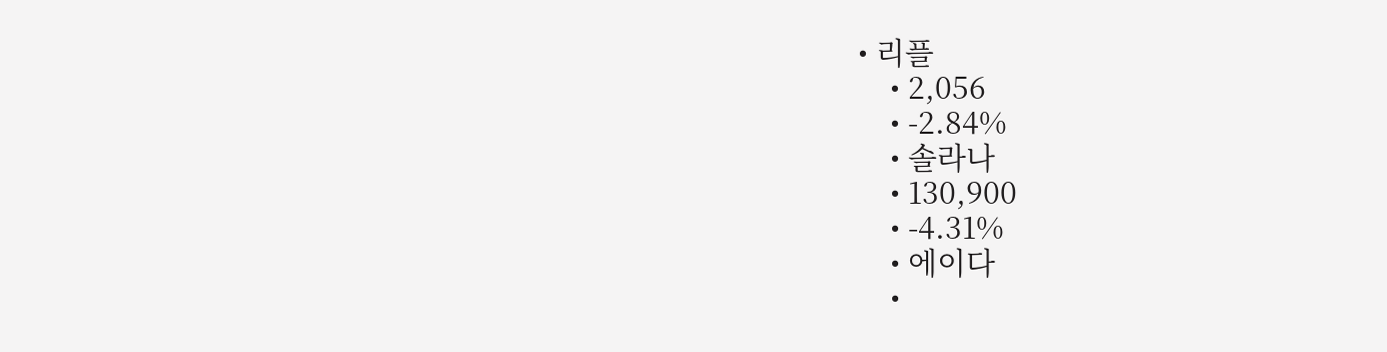• 리플
    • 2,056
    • -2.84%
    • 솔라나
    • 130,900
    • -4.31%
    • 에이다
    •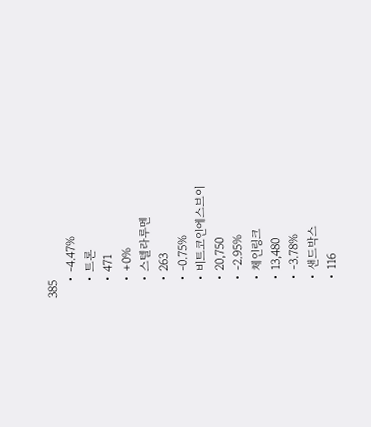385
    • -4.47%
    • 트론
    • 471
    • +0%
    • 스텔라루멘
    • 263
    • -0.75%
    • 비트코인에스브이
    • 20,750
    • -2.95%
    • 체인링크
    • 13,480
    • -3.78%
    • 샌드박스
    • 116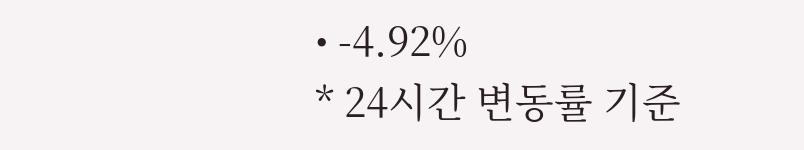• -4.92%
* 24시간 변동률 기준